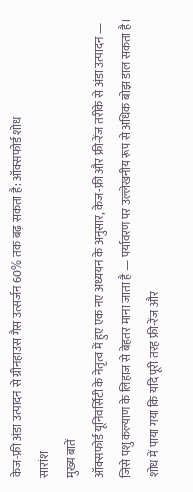केज-फ्री अंडा उत्पादन से ग्रीनहाउस गैस उत्सर्जन 60% तक बढ़ सकता है: ऑक्सफोर्ड शोध
सारांश
मुख्य बातें
ऑक्सफोर्ड यूनिवर्सिटी के नेतृत्व में हुए एक नए अध्ययन के अनुसार, केज-फ्री और फ्री-रेंज तरीके से अंडा उत्पादन — जिसे पशु कल्याण के लिहाज से बेहतर माना जाता है — पर्यावरण पर उल्लेखनीय रूप से अधिक बोझ डाल सकता है। शोध में पाया गया कि यदि पूरी तरह फ्री-रेंज और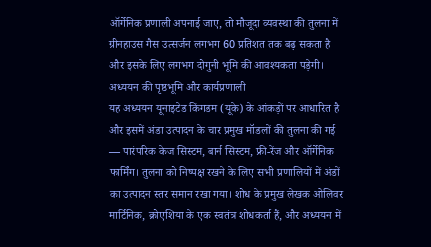ऑर्गेनिक प्रणाली अपनाई जाए, तो मौजूदा व्यवस्था की तुलना में ग्रीनहाउस गैस उत्सर्जन लगभग 60 प्रतिशत तक बढ़ सकता है और इसके लिए लगभग दोगुनी भूमि की आवश्यकता पड़ेगी।
अध्ययन की पृष्ठभूमि और कार्यप्रणाली
यह अध्ययन यूनाइटेड किंगडम (यूके) के आंकड़ों पर आधारित है और इसमें अंडा उत्पादन के चार प्रमुख मॉडलों की तुलना की गई — पारंपरिक केज सिस्टम, बार्न सिस्टम, फ्री-रेंज और ऑर्गेनिक फार्मिंग। तुलना को निष्पक्ष रखने के लिए सभी प्रणालियों में अंडों का उत्पादन स्तर समान रखा गया। शोध के प्रमुख लेखक ओलिवर मार्टिनिक, क्रोएशिया के एक स्वतंत्र शोधकर्ता हैं, और अध्ययन में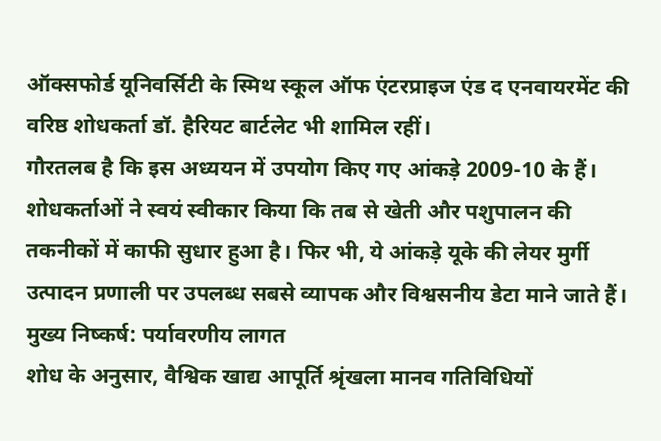ऑक्सफोर्ड यूनिवर्सिटी के स्मिथ स्कूल ऑफ एंटरप्राइज एंड द एनवायरमेंट की वरिष्ठ शोधकर्ता डॉ. हैरियट बार्टलेट भी शामिल रहीं।
गौरतलब है कि इस अध्ययन में उपयोग किए गए आंकड़े 2009-10 के हैं। शोधकर्ताओं ने स्वयं स्वीकार किया कि तब से खेती और पशुपालन की तकनीकों में काफी सुधार हुआ है। फिर भी, ये आंकड़े यूके की लेयर मुर्गी उत्पादन प्रणाली पर उपलब्ध सबसे व्यापक और विश्वसनीय डेटा माने जाते हैं।
मुख्य निष्कर्ष: पर्यावरणीय लागत
शोध के अनुसार, वैश्विक खाद्य आपूर्ति श्रृंखला मानव गतिविधियों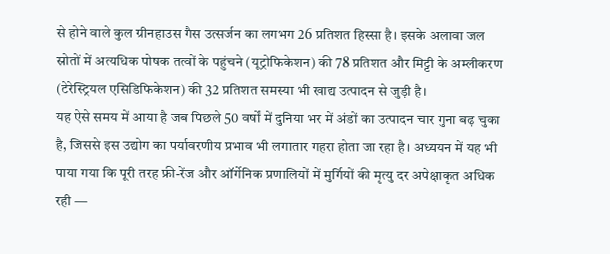से होने वाले कुल ग्रीनहाउस गैस उत्सर्जन का लगभग 26 प्रतिशत हिस्सा है। इसके अलावा जल स्रोतों में अत्यधिक पोषक तत्वों के पहुंचने (यूट्रोफिकेशन) की 78 प्रतिशत और मिट्टी के अम्लीकरण (टेरेस्ट्रियल एसिडिफिकेशन) की 32 प्रतिशत समस्या भी खाद्य उत्पादन से जुड़ी है।
यह ऐसे समय में आया है जब पिछले 50 वर्षों में दुनिया भर में अंडों का उत्पादन चार गुना बढ़ चुका है, जिससे इस उद्योग का पर्यावरणीय प्रभाव भी लगातार गहरा होता जा रहा है। अध्ययन में यह भी पाया गया कि पूरी तरह फ्री-रेंज और ऑर्गेनिक प्रणालियों में मुर्गियों की मृत्यु दर अपेक्षाकृत अधिक रही —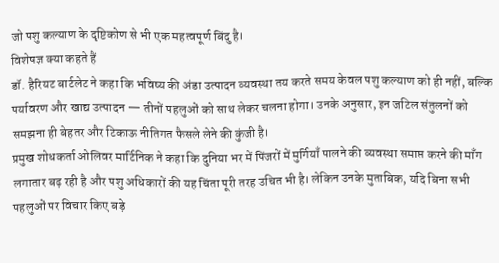जो पशु कल्याण के दृष्टिकोण से भी एक महत्वपूर्ण बिंदु है।
विशेषज्ञ क्या कहते हैं
डॉ. हैरियट बार्टलेट ने कहा कि भविष्य की अंडा उत्पादन व्यवस्था तय करते समय केवल पशु कल्याण को ही नहीं, बल्कि पर्यावरण और खाद्य उत्पादन — तीनों पहलुओं को साथ लेकर चलना होगा। उनके अनुसार, इन जटिल संतुलनों को समझना ही बेहतर और टिकाऊ नीतिगत फैसले लेने की कुंजी है।
प्रमुख शोधकर्ता ओलिवर मार्टिनिक ने कहा कि दुनिया भर में पिंजरों में मुर्गियाँ पालने की व्यवस्था समाप्त करने की माँग लगातार बढ़ रही है और पशु अधिकारों की यह चिंता पूरी तरह उचित भी है। लेकिन उनके मुताबिक, यदि बिना सभी पहलुओं पर विचार किए बड़े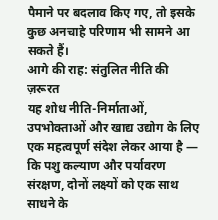पैमाने पर बदलाव किए गए, तो इसके कुछ अनचाहे परिणाम भी सामने आ सकते हैं।
आगे की राह: संतुलित नीति की ज़रूरत
यह शोध नीति-निर्माताओं, उपभोक्ताओं और खाद्य उद्योग के लिए एक महत्वपूर्ण संदेश लेकर आया है — कि पशु कल्याण और पर्यावरण संरक्षण, दोनों लक्ष्यों को एक साथ साधने के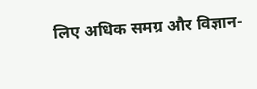लिए अधिक समग्र और विज्ञान-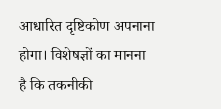आधारित दृष्टिकोण अपनाना होगा। विशेषज्ञों का मानना है कि तकनीकी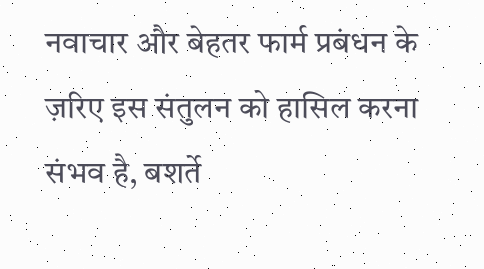नवाचार और बेहतर फार्म प्रबंधन के ज़रिए इस संतुलन को हासिल करना संभव है, बशर्ते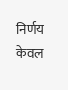निर्णय केवल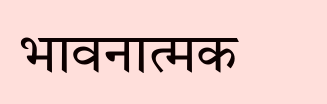भावनात्मक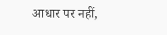आधार पर नहीं,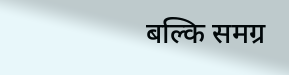बल्कि समग्र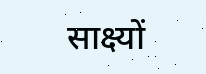साक्ष्यों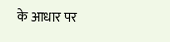के आधार पर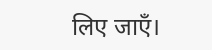लिए जाएँ।